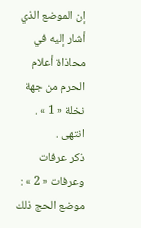إن الموضع الذي أشار إليه في محاذاة أعلام الحرم من جهة نخلة « 1 » . انتهى .
ذكر عرفات
وعرفات « 2 » : موضع الحج ذلك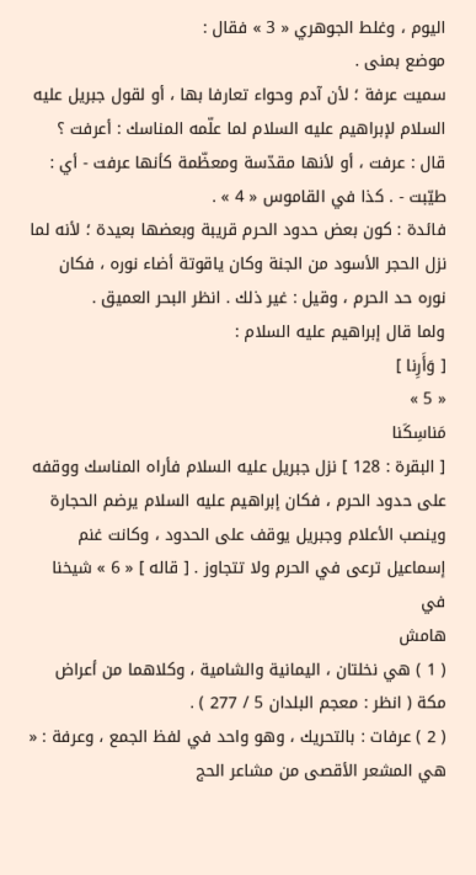اليوم ، وغلط الجوهري « 3 » فقال :
موضع بمنى .
سميت عرفة ؛ لأن آدم وحواء تعارفا بها ، أو لقول جبريل عليه السلام لإبراهيم عليه السلام لما علّمه المناسك : أعرفت ؟ قال : عرفت ، أو لأنها مقدّسة ومعظّمة كأنها عرفت - أي : طيّبت - . كذا في القاموس « 4 » .
فائدة : كون بعض حدود الحرم قريبة وبعضها بعيدة ؛ لأنه لما نزل الحجر الأسود من الجنة وكان ياقوتة أضاء نوره ، فكان نوره حد الحرم ، وقيل : غير ذلك . انظر البحر العميق .
ولما قال إبراهيم عليه السلام :
[ وَأَرِنا ]
« 5 »
مَناسِكَنا
[ البقرة : 128 ] نزل جبريل عليه السلام فأراه المناسك ووقفه على حدود الحرم ، فكان إبراهيم عليه السلام يرضم الحجارة وينصب الأعلام وجبريل يوقف على الحدود ، وكانت غنم إسماعيل ترعى في الحرم ولا تتجاوز . [ قاله ] « 6 » شيخنا في
هامش
( 1 ) هي نخلتان ، اليمانية والشامية ، وكلاهما من أعراض مكة ( انظر : معجم البلدان 5 / 277 ) .
( 2 ) عرفات : بالتحريك ، وهو واحد في لفظ الجمع ، وعرفة : « هي المشعر الأقصى من مشاعر الحج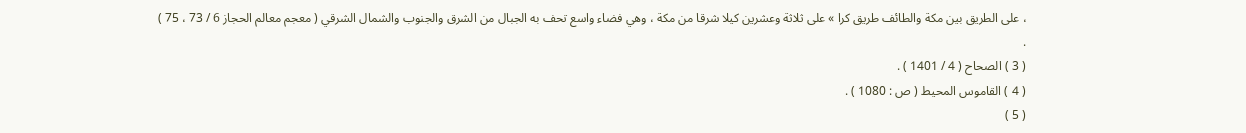، على الطريق بين مكة والطائف طريق كرا » على ثلاثة وعشرين كيلا شرقا من مكة ، وهي فضاء واسع تحف به الجبال من الشرق والجنوب والشمال الشرقي ( معجم معالم الحجاز 6 / 73 ، 75 ) .
( 3 ) الصحاح ( 4 / 1401 ) .
( 4 ) القاموس المحيط ( ص : 1080 ) .
( 5 )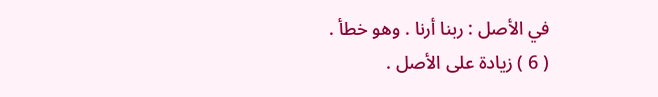في الأصل : ربنا أرنا . وهو خطأ .
( 6 ) زيادة على الأصل .